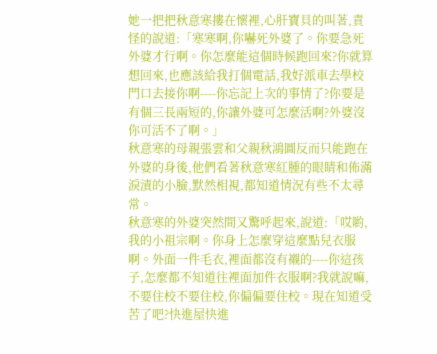她一把把秋意寒摟在懷裡,心肝寶貝的叫著,責怪的說道:「寒寒啊,你嚇死外婆了。你要急死外婆才行啊。你怎麼能這個時候跑回來?你就算想回來,也應該給我打個電話,我好派車去學校門口去接你啊----你忘記上次的事情了?你要是有個三長兩短的,你讓外婆可怎麼活啊?外婆沒你可活不了啊。」
秋意寒的母親張雲和父親秋鴻圖反而只能跑在外婆的身後,他們看著秋意寒紅腫的眼睛和佈滿淚漬的小臉,默然相視,都知道情況有些不太尋常。
秋意寒的外婆突然間又驚呼起來,說道:「哎喲,我的小祖宗啊。你身上怎麼穿這麼點兒衣服啊。外面一件毛衣,裡面都沒有襯的----你這孩子,怎麼都不知道往裡面加件衣服啊?我就說嘛,不要住校不要住校,你偏偏要住校。現在知道受苦了吧?快進屋快進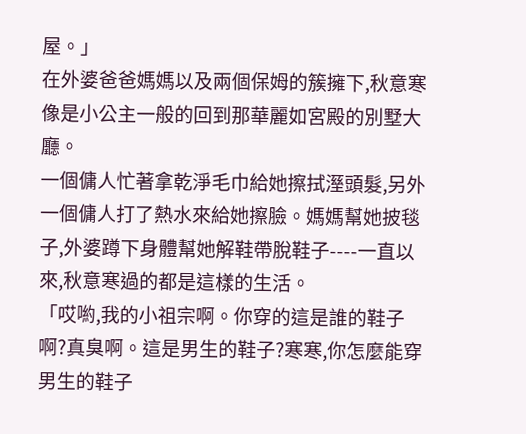屋。」
在外婆爸爸媽媽以及兩個保姆的簇擁下,秋意寒像是小公主一般的回到那華麗如宮殿的別墅大廳。
一個傭人忙著拿乾淨毛巾給她擦拭溼頭髮,另外一個傭人打了熱水來給她擦臉。媽媽幫她披毯子,外婆蹲下身體幫她解鞋帶脫鞋子----一直以來,秋意寒過的都是這樣的生活。
「哎喲,我的小祖宗啊。你穿的這是誰的鞋子啊?真臭啊。這是男生的鞋子?寒寒,你怎麼能穿男生的鞋子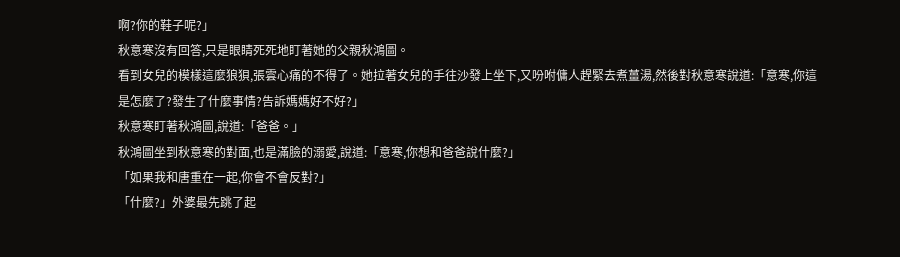啊?你的鞋子呢?」
秋意寒沒有回答,只是眼睛死死地盯著她的父親秋鴻圖。
看到女兒的模樣這麼狼狽,張雲心痛的不得了。她拉著女兒的手往沙發上坐下,又吩咐傭人趕緊去煮薑湯,然後對秋意寒說道:「意寒,你這是怎麼了?發生了什麼事情?告訴媽媽好不好?」
秋意寒盯著秋鴻圖,說道:「爸爸。」
秋鴻圖坐到秋意寒的對面,也是滿臉的溺愛,說道:「意寒,你想和爸爸說什麼?」
「如果我和唐重在一起,你會不會反對?」
「什麼?」外婆最先跳了起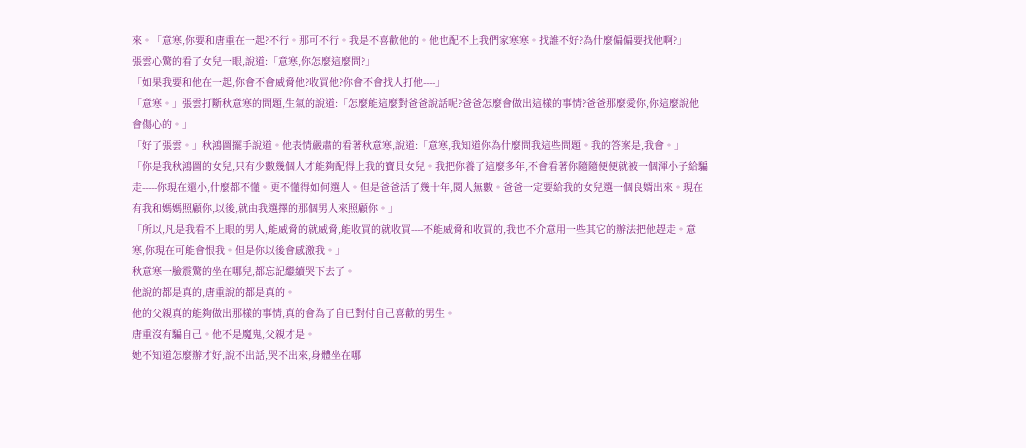來。「意寒,你要和唐重在一起?不行。那可不行。我是不喜歡他的。他也配不上我們家寒寒。找誰不好?為什麼偏偏要找他啊?」
張雲心驚的看了女兒一眼,說道:「意寒,你怎麼這麼問?」
「如果我要和他在一起,你會不會威脅他?收買他?你會不會找人打他----」
「意寒。」張雲打斷秋意寒的問題,生氣的說道:「怎麼能這麼對爸爸說話呢?爸爸怎麼會做出這樣的事情?爸爸那麼愛你,你這麼說他會傷心的。」
「好了張雲。」秋鴻圖擺手說道。他表情嚴肅的看著秋意寒,說道:「意寒,我知道你為什麼問我這些問題。我的答案是,我會。」
「你是我秋鴻圖的女兒,只有少數幾個人才能夠配得上我的寶貝女兒。我把你養了這麼多年,不會看著你隨隨便便就被一個渾小子給騙走-----你現在還小,什麼都不懂。更不懂得如何選人。但是爸爸活了幾十年,閱人無數。爸爸一定要給我的女兒選一個良婿出來。現在有我和媽媽照顧你,以後,就由我選擇的那個男人來照顧你。」
「所以,凡是我看不上眼的男人,能威脅的就威脅,能收買的就收買----不能威脅和收買的,我也不介意用一些其它的辦法把他趕走。意寒,你現在可能會恨我。但是你以後會感激我。」
秋意寒一臉震驚的坐在哪兒,都忘記繼續哭下去了。
他說的都是真的,唐重說的都是真的。
他的父親真的能夠做出那樣的事情,真的會為了自已對付自己喜歡的男生。
唐重沒有騙自己。他不是魔鬼,父親才是。
她不知道怎麼辦才好,說不出話,哭不出來,身體坐在哪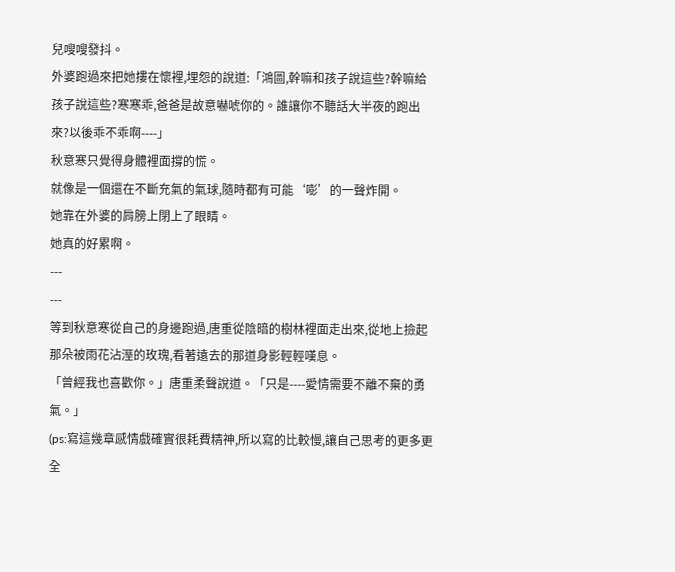兒嗖嗖發抖。
外婆跑過來把她摟在懷裡,埋怨的說道:「鴻圖,幹嘛和孩子說這些?幹嘛給孩子說這些?寒寒乖,爸爸是故意嚇唬你的。誰讓你不聽話大半夜的跑出來?以後乖不乖啊----」
秋意寒只覺得身體裡面撐的慌。
就像是一個還在不斷充氣的氣球,隨時都有可能‘嘭’的一聲炸開。
她靠在外婆的肩膀上閉上了眼睛。
她真的好累啊。
---
---
等到秋意寒從自己的身邊跑過,唐重從陰暗的樹林裡面走出來,從地上撿起那朵被雨花沾溼的玫瑰,看著遠去的那道身影輕輕嘆息。
「曾經我也喜歡你。」唐重柔聲說道。「只是----愛情需要不離不棄的勇氣。」
(ps:寫這幾章感情戲確實很耗費精神,所以寫的比較慢,讓自己思考的更多更全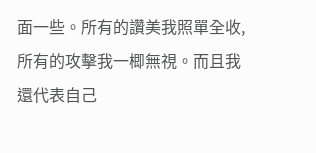面一些。所有的讚美我照單全收,所有的攻擊我一楖無視。而且我還代表自己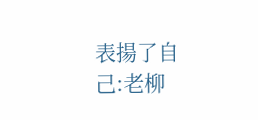表揚了自己:老柳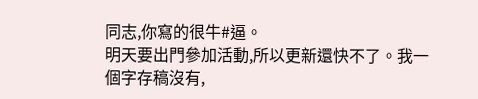同志,你寫的很牛#逼。
明天要出門參加活動,所以更新還快不了。我一個字存稿沒有,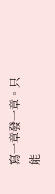寫一章發一章。只能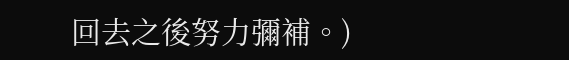回去之後努力彌補。)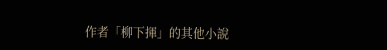作者「柳下揮」的其他小說